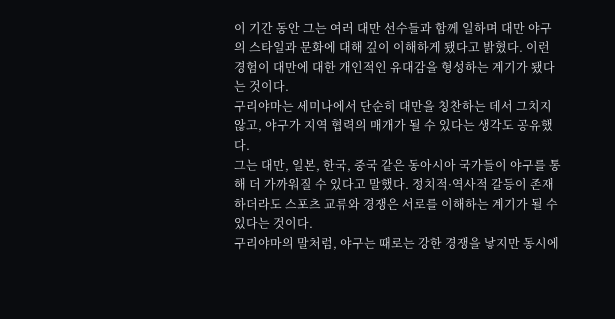이 기간 동안 그는 여러 대만 선수들과 함께 일하며 대만 야구의 스타일과 문화에 대해 깊이 이해하게 됐다고 밝혔다. 이런 경험이 대만에 대한 개인적인 유대감을 형성하는 계기가 됐다는 것이다.
구리야마는 세미나에서 단순히 대만을 칭찬하는 데서 그치지 않고, 야구가 지역 협력의 매개가 될 수 있다는 생각도 공유했다.
그는 대만, 일본, 한국, 중국 같은 동아시아 국가들이 야구를 통해 더 가까워질 수 있다고 말했다. 정치적·역사적 갈등이 존재하더라도 스포츠 교류와 경쟁은 서로를 이해하는 계기가 될 수 있다는 것이다.
구리야마의 말처럼, 야구는 때로는 강한 경쟁을 낳지만 동시에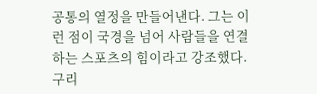공통의 열정을 만들어낸다. 그는 이런 점이 국경을 넘어 사람들을 연결하는 스포츠의 힘이라고 강조했다.
구리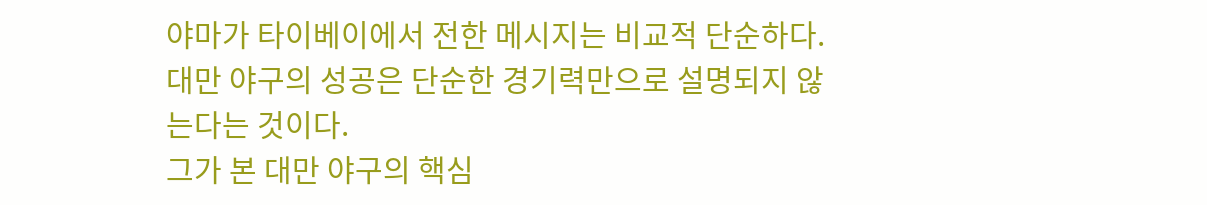야마가 타이베이에서 전한 메시지는 비교적 단순하다. 대만 야구의 성공은 단순한 경기력만으로 설명되지 않는다는 것이다.
그가 본 대만 야구의 핵심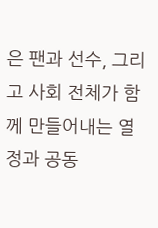은 팬과 선수, 그리고 사회 전체가 함께 만들어내는 열정과 공동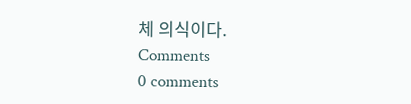체 의식이다.
Comments
0 comments